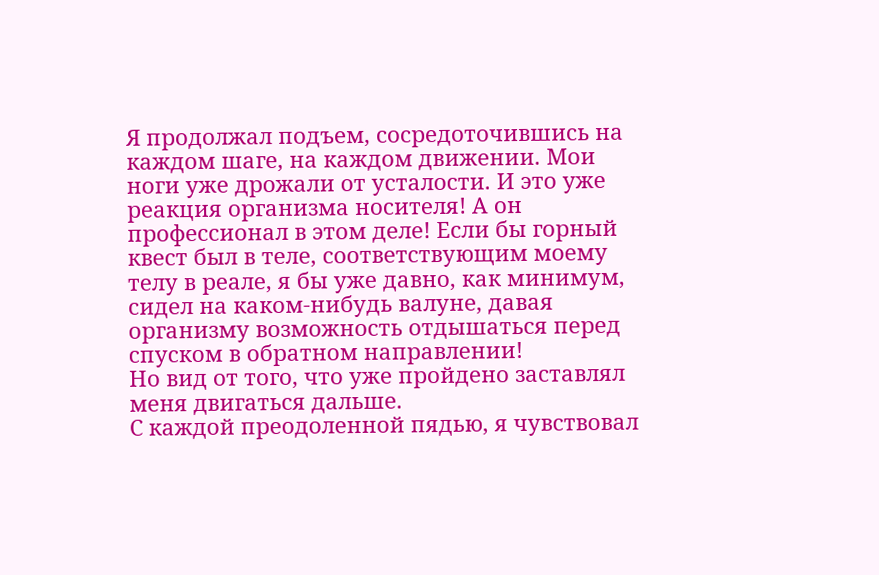Я продолжал подъем, сосредоточившись на каждом шаге, на каждом движении. Мои ноги уже дрожали от усталости. И это уже реакция организма носителя! А он профессионал в этом деле! Если бы горный квест был в теле, соответствующим моему телу в реале, я бы уже давно, как минимум, сидел на каком-нибудь валуне, давая организму возможность отдышаться перед спуском в обратном направлении!
Но вид от того, что уже пройдено заставлял меня двигаться дальше.
С каждой преодоленной пядью, я чувствовал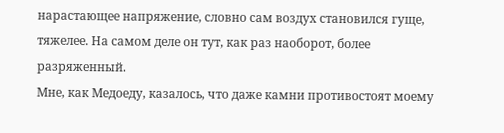нарастающее напряжение, словно сам воздух становился гуще, тяжелее. На самом деле он тут, как раз наоборот, более разряженный.
Мне, как Медоеду, казалось, что даже камни противостоят моему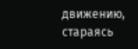движению, стараясь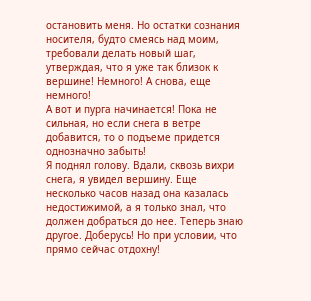остановить меня. Но остатки сознания носителя, будто смеясь над моим, требовали делать новый шаг, утверждая, что я уже так близок к вершине! Немного! А снова, еще немного!
А вот и пурга начинается! Пока не сильная, но если снега в ветре добавится, то о подъеме придется однозначно забыть!
Я поднял голову. Вдали, сквозь вихри снега, я увидел вершину. Еще несколько часов назад она казалась недостижимой, а я только знал, что должен добраться до нее. Теперь знаю другое. Доберусь! Но при условии, что прямо сейчас отдохну!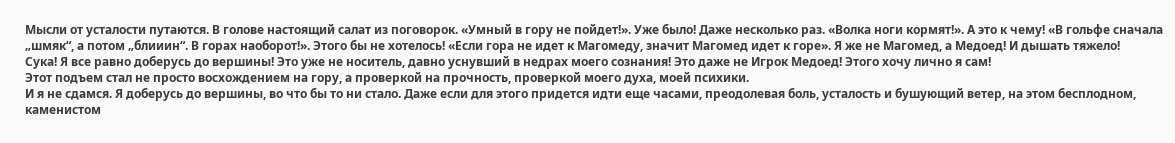Мысли от усталости путаются. В голове настоящий салат из поговорок. «Умный в гору не пойдет!». Уже было! Даже несколько раз. «Волка ноги кормят!». А это к чему! «В гольфе сначала „шмяк“, а потом „блииин“. В горах наоборот!». Этого бы не хотелось! «Если гора не идет к Магомеду, значит Магомед идет к горе». Я же не Магомед, а Медоед! И дышать тяжело!
Сука! Я все равно доберусь до вершины! Это уже не носитель, давно уснувший в недрах моего сознания! Это даже не Игрок Медоед! Этого хочу лично я сам!
Этот подъем стал не просто восхождением на гору, а проверкой на прочность, проверкой моего духа, моей психики.
И я не сдамся. Я доберусь до вершины, во что бы то ни стало. Даже если для этого придется идти еще часами, преодолевая боль, усталость и бушующий ветер, на этом бесплодном, каменистом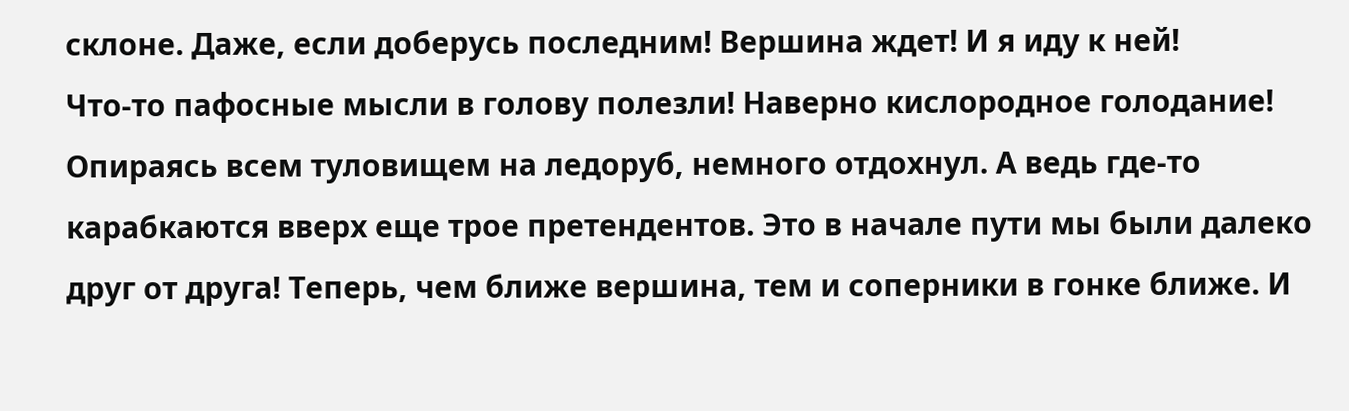склоне. Даже, если доберусь последним! Вершина ждет! И я иду к ней!
Что-то пафосные мысли в голову полезли! Наверно кислородное голодание!
Опираясь всем туловищем на ледоруб, немного отдохнул. А ведь где-то карабкаются вверх еще трое претендентов. Это в начале пути мы были далеко друг от друга! Теперь, чем ближе вершина, тем и соперники в гонке ближе. И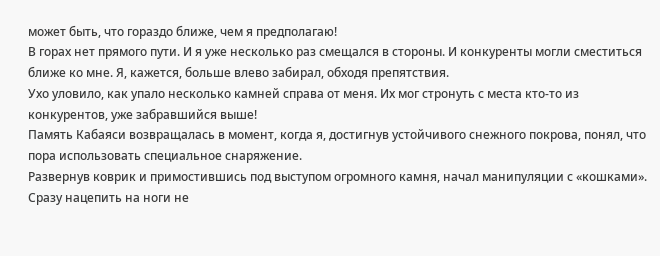может быть, что гораздо ближе, чем я предполагаю!
В горах нет прямого пути. И я уже несколько раз смещался в стороны. И конкуренты могли сместиться ближе ко мне. Я, кажется, больше влево забирал, обходя препятствия.
Ухо уловило, как упало несколько камней справа от меня. Их мог стронуть с места кто-то из конкурентов, уже забравшийся выше!
Память Кабаяси возвращалась в момент, когда я, достигнув устойчивого снежного покрова, понял, что пора использовать специальное снаряжение.
Развернув коврик и примостившись под выступом огромного камня, начал манипуляции с «кошками». Сразу нацепить на ноги не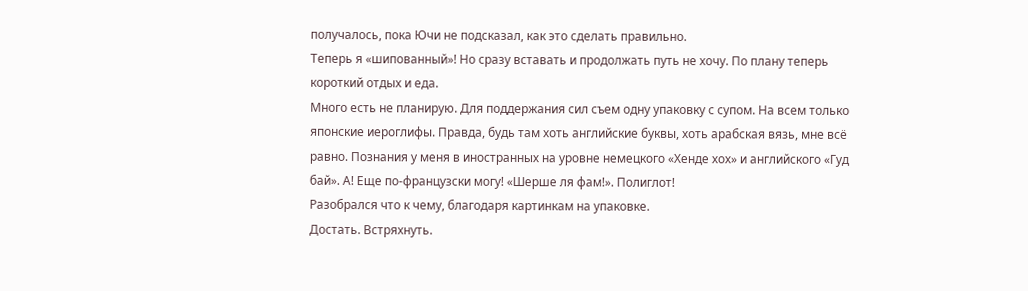получалось, пока Ючи не подсказал, как это сделать правильно.
Теперь я «шипованный»! Но сразу вставать и продолжать путь не хочу. По плану теперь короткий отдых и еда.
Много есть не планирую. Для поддержания сил съем одну упаковку с супом. На всем только японские иероглифы. Правда, будь там хоть английские буквы, хоть арабская вязь, мне всё равно. Познания у меня в иностранных на уровне немецкого «Хенде хох» и английского «Гуд бай». А! Еще по-французски могу! «Шерше ля фам!». Полиглот!
Разобрался что к чему, благодаря картинкам на упаковке.
Достать. Встряхнуть.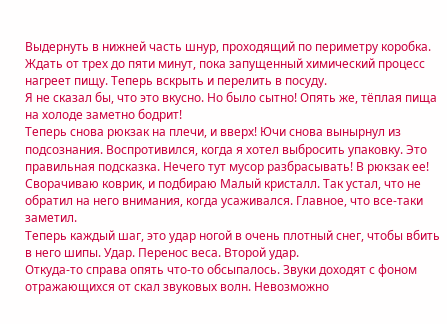Выдернуть в нижней часть шнур, проходящий по периметру коробка. Ждать от трех до пяти минут, пока запущенный химический процесс нагреет пищу. Теперь вскрыть и перелить в посуду.
Я не сказал бы, что это вкусно. Но было сытно! Опять же, тёплая пища на холоде заметно бодрит!
Теперь снова рюкзак на плечи, и вверх! Ючи снова вынырнул из подсознания. Воспротивился, когда я хотел выбросить упаковку. Это правильная подсказка. Нечего тут мусор разбрасывать! В рюкзак ее!
Сворачиваю коврик, и подбираю Малый кристалл. Так устал, что не обратил на него внимания, когда усаживался. Главное, что все-таки заметил.
Теперь каждый шаг, это удар ногой в очень плотный снег, чтобы вбить в него шипы. Удар. Перенос веса. Второй удар.
Откуда-то справа опять что-то обсыпалось. Звуки доходят с фоном отражающихся от скал звуковых волн. Невозможно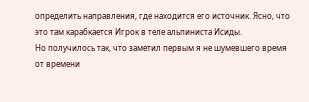определить направления, где находится его источник. Ясно, что это там карабкается Игрок в теле альпиниста Исиды.
Но получилось так, что заметил первым я не шумевшего время от времени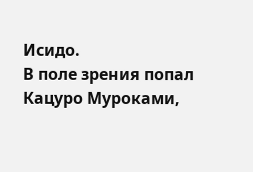Исидо.
В поле зрения попал Кацуро Муроками,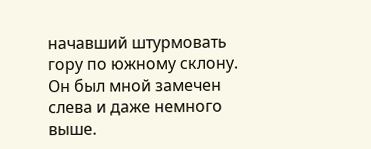начавший штурмовать гору по южному склону. Он был мной замечен слева и даже немного выше.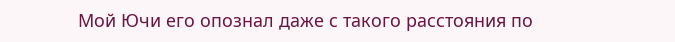Мой Ючи его опознал даже с такого расстояния по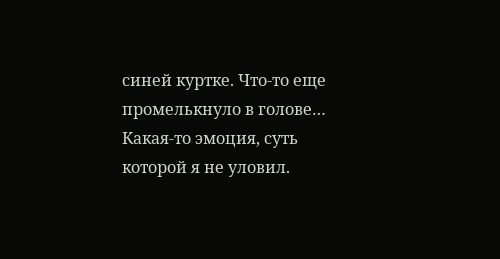синей куртке. Что-то еще промелькнуло в голове… Какая-то эмоция, суть которой я не уловил.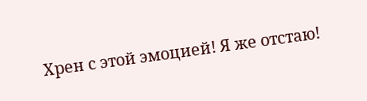Хрен с этой эмоцией! Я же отстаю!